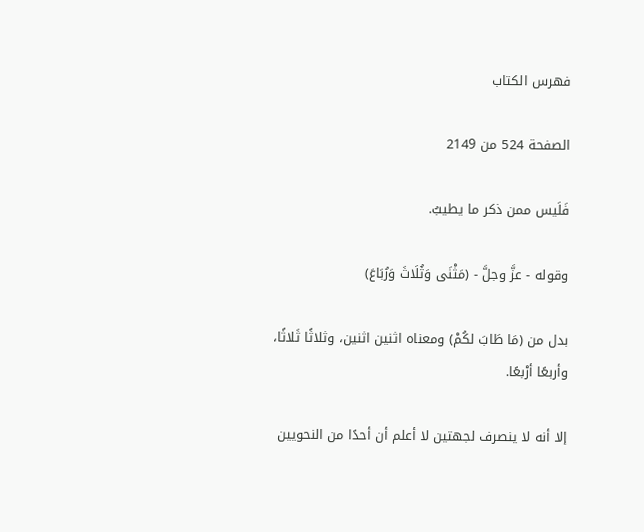فهرس الكتاب

الصفحة 524 من 2149

فَلَيس ممن ذكر ما يطيبُ.

وقوله - عزَّ وجلَّ - (مَثْنَى وَثُلَاثَ وَرُبَاعَ)

بدل من (مَا طَابَ لكُمْ) ومعناه اثنين اثنين، وثلاثًا ثَلاثًا، وأربعًا أرْبعًا.

إلا أنه لا ينصرف لجهتين لا أعلم أن أحدًا من النحويين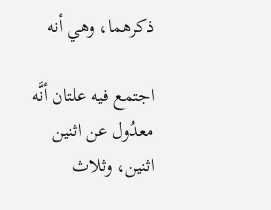ذكرهما، وهي أنه

اجتمع فيه علتان أنَّه معدُول عن اثنين اثنين، وثلاث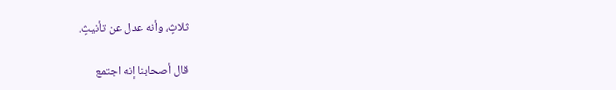ثلاثٍ، وأنه عدل عن تأنيثٍ.

قال أصحابنا إنه اجتمع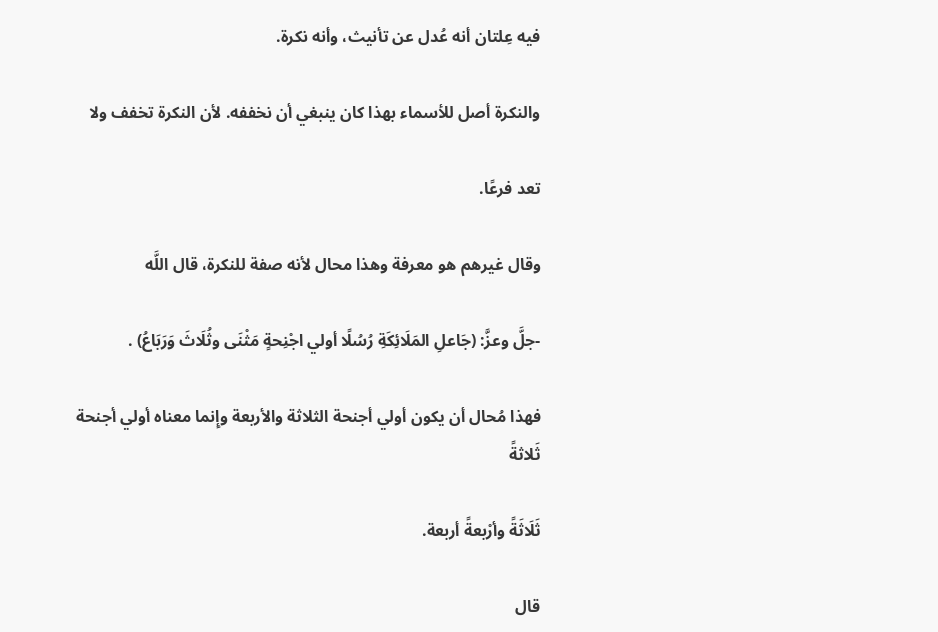فيه عِلتان أنه عُدل عن تأنيث، وأنه نكرة.

والنكرة أصل للأسماء بهذا كان ينبغي أن نخففه. لأن النكرة تخفف ولا

تعد فرعًا.

وقال غيرهم هو معرفة وهذا محال لأنه صفة للنكرة، قال اللَّه

-جلَّ وعزَّ: (جَاعلِ المَلَائِكَةِ رُسُلًا أولي اجْنِحةٍ مَثْنَى وثُلَاثَ وَرَبَاعُ) .

فهذا مُحال أن يكون أولي أجنحة الثلاثة والأربعة وإِنما معناه أولي أجنحة ثَلاثةً

ثَلَاثَةً وأرْبعةً أربعة.

قال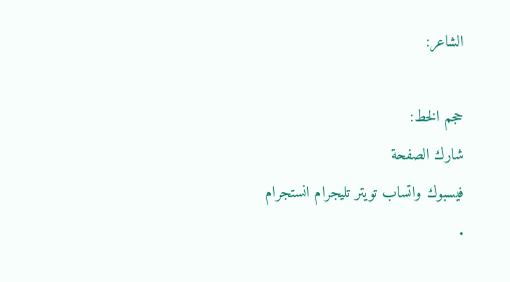الشاعر:

حجم الخط:
شارك الصفحة
فيسبوك واتساب تويتر تليجرام انستجرام
.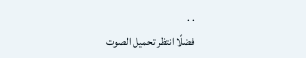. .
فضلًا انتظر تحميل الصوت